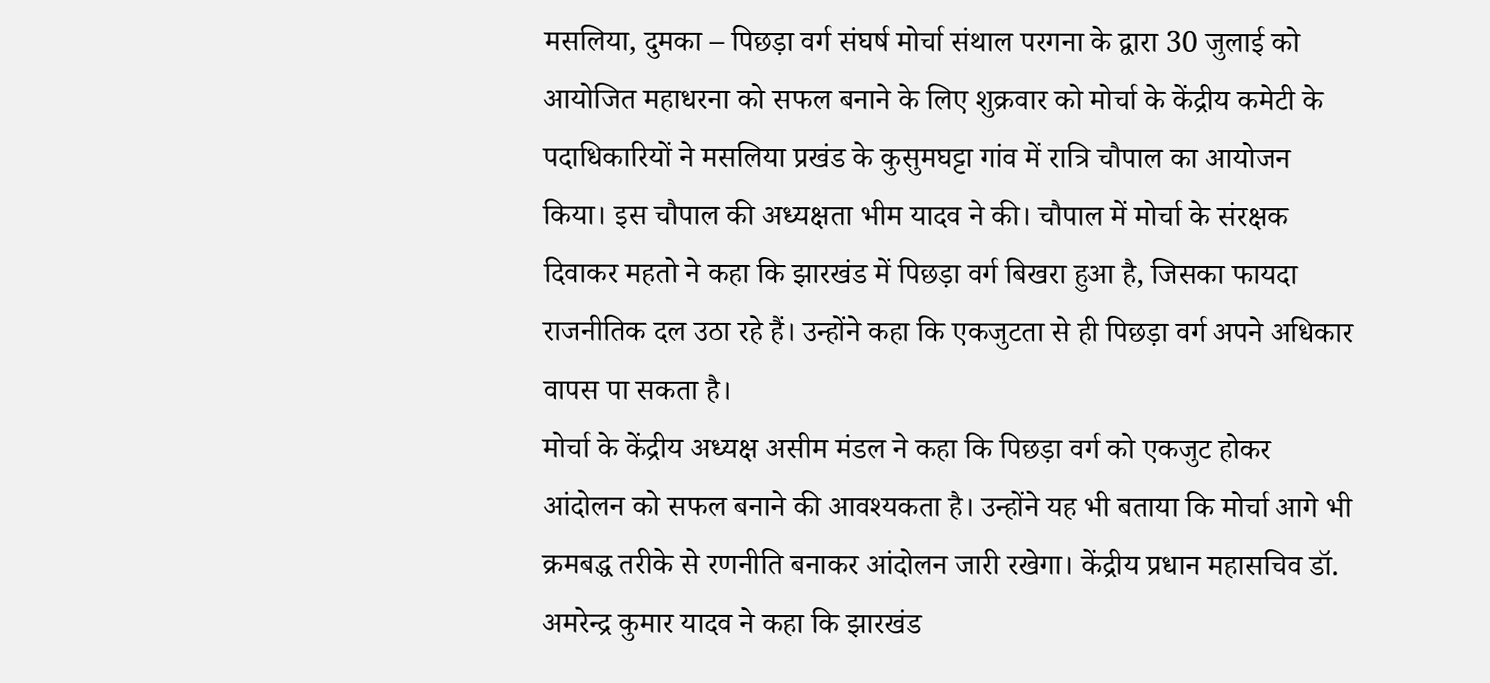मसलिया, दुमका – पिछड़ा वर्ग संघर्ष मोर्चा संथाल परगना के द्वारा 30 जुलाई को आयोजित महाधरना को सफल बनाने के लिए शुक्रवार को मोर्चा के केंद्रीय कमेटी के पदाधिकारियों ने मसलिया प्रखंड के कुसुमघट्टा गांव में रात्रि चौपाल का आयोजन किया। इस चौपाल की अध्यक्षता भीम यादव ने की। चौपाल में मोर्चा के संरक्षक दिवाकर महतो ने कहा कि झारखंड में पिछड़ा वर्ग बिखरा हुआ है, जिसका फायदा राजनीतिक दल उठा रहे हैं। उन्होंने कहा कि एकजुटता से ही पिछड़ा वर्ग अपने अधिकार वापस पा सकता है।
मोर्चा के केंद्रीय अध्यक्ष असीम मंडल ने कहा कि पिछड़ा वर्ग को एकजुट होकर आंदोलन को सफल बनाने की आवश्यकता है। उन्होंने यह भी बताया कि मोर्चा आगे भी क्रमबद्ध तरीके से रणनीति बनाकर आंदोलन जारी रखेगा। केंद्रीय प्रधान महासचिव डॉ. अमरेन्द्र कुमार यादव ने कहा कि झारखंड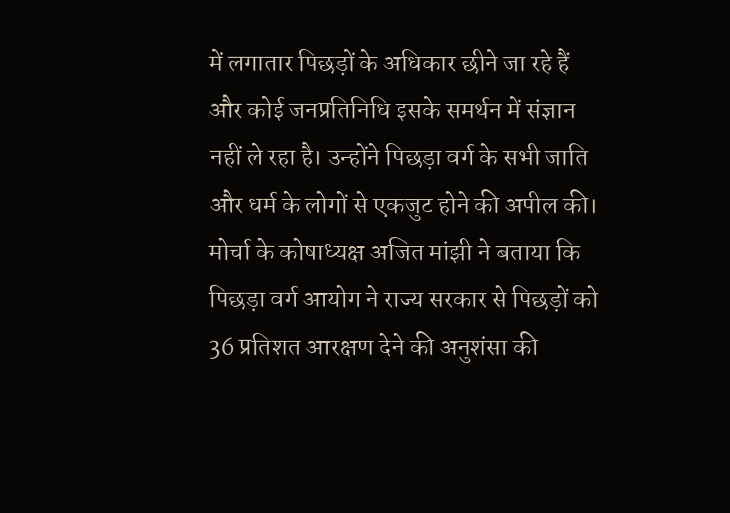में लगातार पिछड़ों के अधिकार छीने जा रहे हैं और कोई जनप्रतिनिधि इसके समर्थन में संज्ञान नहीं ले रहा है। उन्होंने पिछड़ा वर्ग के सभी जाति और धर्म के लोगों से एकजुट होने की अपील की।
मोर्चा के कोषाध्यक्ष अजित मांझी ने बताया कि पिछड़ा वर्ग आयोग ने राज्य सरकार से पिछड़ों को 36 प्रतिशत आरक्षण देने की अनुशंसा की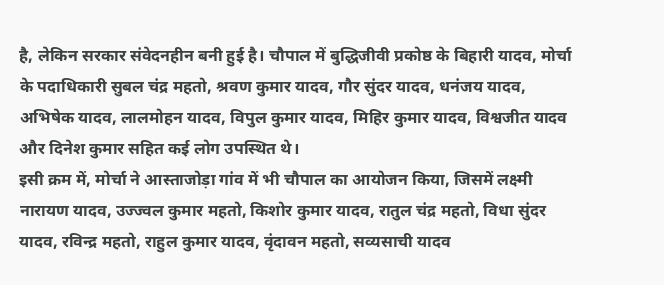है, लेकिन सरकार संवेदनहीन बनी हुई है। चौपाल में बुद्धिजीवी प्रकोष्ठ के बिहारी यादव, मोर्चा के पदाधिकारी सुबल चंद्र महतो, श्रवण कुमार यादव, गौर सुंदर यादव, धनंजय यादव, अभिषेक यादव, लालमोहन यादव, विपुल कुमार यादव, मिहिर कुमार यादव, विश्वजीत यादव और दिनेश कुमार सहित कई लोग उपस्थित थे।
इसी क्रम में, मोर्चा ने आस्ताजोड़ा गांव में भी चौपाल का आयोजन किया, जिसमें लक्ष्मी नारायण यादव, उज्ज्वल कुमार महतो, किशोर कुमार यादव, रातुल चंद्र महतो, विधा सुंदर यादव, रविन्द्र महतो, राहुल कुमार यादव, वृंदावन महतो, सव्यसाची यादव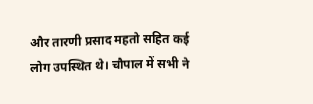और तारणी प्रसाद महतो सहित कई लोग उपस्थित थे। चौपाल में सभी ने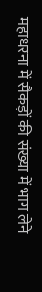महाधरना में सैकड़ों की संख्या में भाग लेने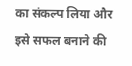का संकल्प लिया और इसे सफल बनाने की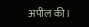अपील की।